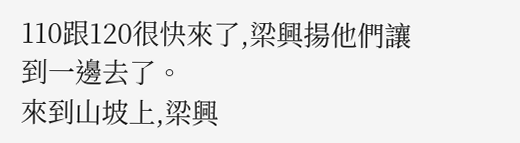110跟120很快來了,梁興揚他們讓到一邊去了。
來到山坡上,梁興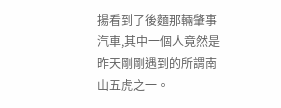揚看到了後麵那輛肇事汽車,其中一個人竟然是昨天剛剛遇到的所謂南山五虎之一。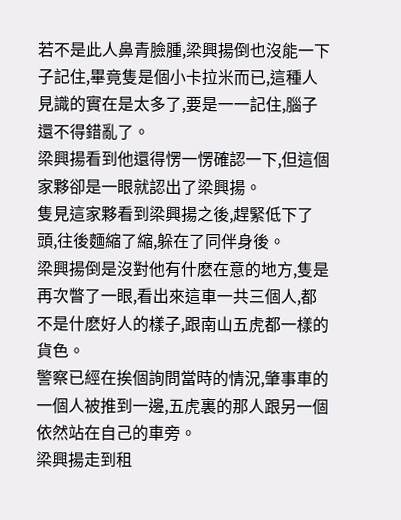若不是此人鼻青臉腫,梁興揚倒也沒能一下子記住,畢竟隻是個小卡拉米而已,這種人見識的實在是太多了,要是一一記住,腦子還不得錯亂了。
梁興揚看到他還得愣一愣確認一下,但這個家夥卻是一眼就認出了梁興揚。
隻見這家夥看到梁興揚之後,趕緊低下了頭,往後麵縮了縮,躲在了同伴身後。
梁興揚倒是沒對他有什麽在意的地方,隻是再次瞥了一眼,看出來這車一共三個人,都不是什麽好人的樣子,跟南山五虎都一樣的貨色。
警察已經在挨個詢問當時的情況,肇事車的一個人被推到一邊,五虎裏的那人跟另一個依然站在自己的車旁。
梁興揚走到租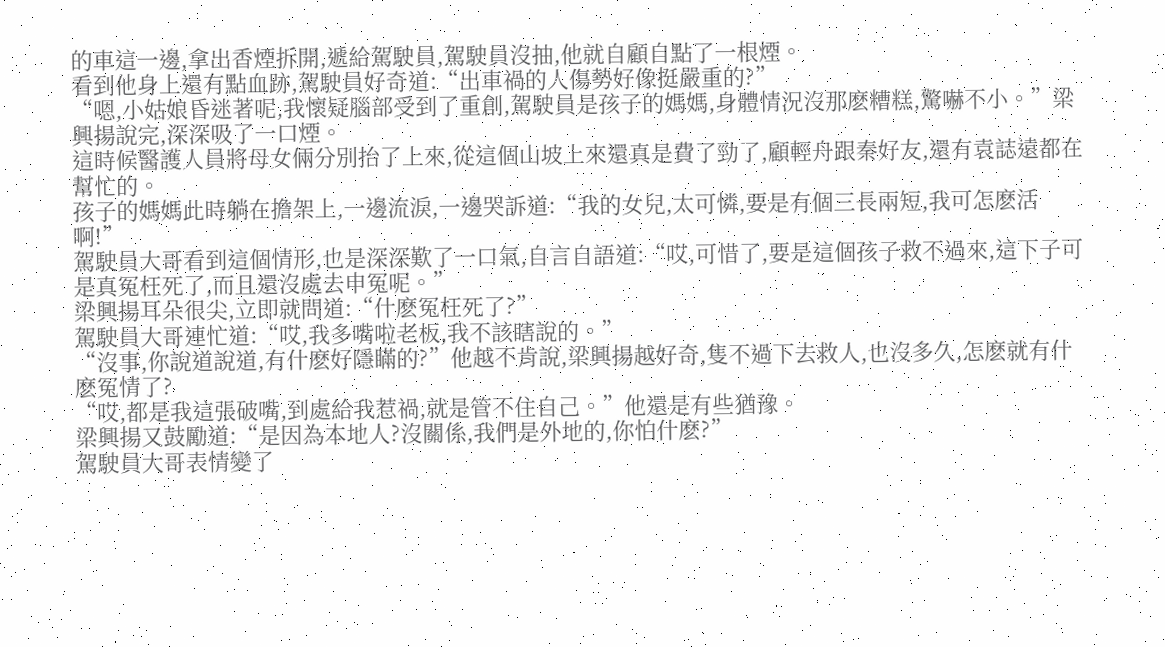的車這一邊,拿出香煙拆開,遞給駕駛員,駕駛員沒抽,他就自顧自點了一根煙。
看到他身上還有點血跡,駕駛員好奇道:“出車禍的人傷勢好像挺嚴重的?”
“嗯,小姑娘昏迷著呢,我懷疑腦部受到了重創,駕駛員是孩子的媽媽,身體情況沒那麽糟糕,驚嚇不小。”梁興揚說完,深深吸了一口煙。
這時候醫護人員將母女倆分別抬了上來,從這個山坡上來還真是費了勁了,顧輕舟跟秦好友,還有袁誌遠都在幫忙的。
孩子的媽媽此時躺在擔架上,一邊流淚,一邊哭訴道:“我的女兒,太可憐,要是有個三長兩短,我可怎麽活啊!”
駕駛員大哥看到這個情形,也是深深歎了一口氣,自言自語道:“哎,可惜了,要是這個孩子救不過來,這下子可是真冤枉死了,而且還沒處去申冤呢。”
梁興揚耳朵很尖,立即就問道:“什麽冤枉死了?”
駕駛員大哥連忙道:“哎,我多嘴啦老板,我不該瞎說的。”
“沒事,你說道說道,有什麽好隱瞞的?”他越不肯說,梁興揚越好奇,隻不過下去救人,也沒多久,怎麽就有什麽冤情了?
“哎,都是我這張破嘴,到處給我惹禍,就是管不住自己。”他還是有些猶豫。
梁興揚又鼓勵道:“是因為本地人?沒關係,我們是外地的,你怕什麽?”
駕駛員大哥表情變了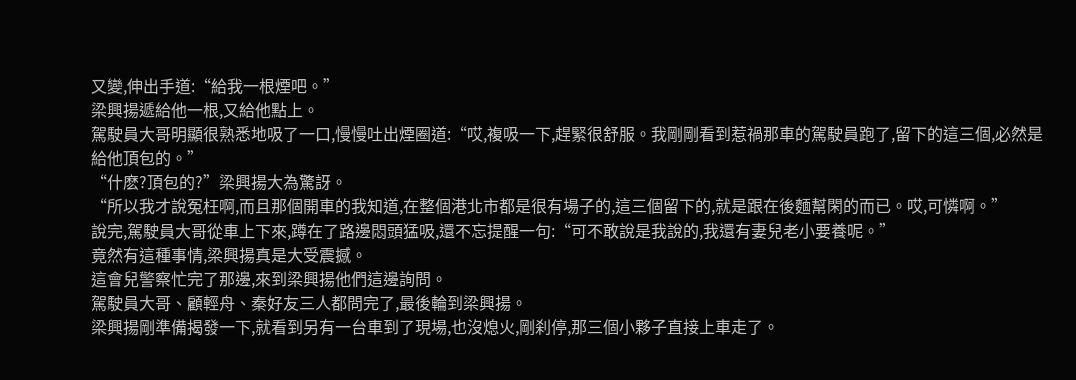又變,伸出手道:“給我一根煙吧。”
梁興揚遞給他一根,又給他點上。
駕駛員大哥明顯很熟悉地吸了一口,慢慢吐出煙圈道:“哎,複吸一下,趕緊很舒服。我剛剛看到惹禍那車的駕駛員跑了,留下的這三個,必然是給他頂包的。”
“什麽?頂包的?”梁興揚大為驚訝。
“所以我才說冤枉啊,而且那個開車的我知道,在整個港北市都是很有場子的,這三個留下的,就是跟在後麵幫閑的而已。哎,可憐啊。”
說完,駕駛員大哥從車上下來,蹲在了路邊悶頭猛吸,還不忘提醒一句:“可不敢說是我說的,我還有妻兒老小要養呢。”
竟然有這種事情,梁興揚真是大受震撼。
這會兒警察忙完了那邊,來到梁興揚他們這邊詢問。
駕駛員大哥、顧輕舟、秦好友三人都問完了,最後輪到梁興揚。
梁興揚剛準備揭發一下,就看到另有一台車到了現場,也沒熄火,剛刹停,那三個小夥子直接上車走了。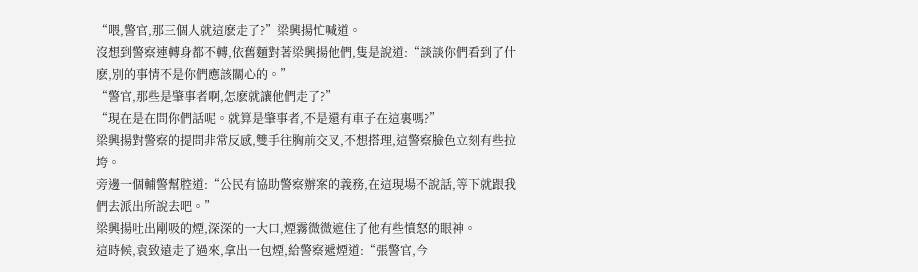“喂,警官,那三個人就這麽走了?”梁興揚忙喊道。
沒想到警察連轉身都不轉,依舊麵對著梁興揚他們,隻是說道:“談談你們看到了什麽,別的事情不是你們應該關心的。”
“警官,那些是肇事者啊,怎麽就讓他們走了?”
“現在是在問你們話呢。就算是肇事者,不是還有車子在這裏嗎?”
梁興揚對警察的提問非常反感,雙手往胸前交叉,不想搭理,這警察臉色立刻有些拉垮。
旁邊一個輔警幫腔道:“公民有協助警察辦案的義務,在這現場不說話,等下就跟我們去派出所說去吧。”
梁興揚吐出剛吸的煙,深深的一大口,煙霧微微遮住了他有些憤怒的眼神。
這時候,袁致遠走了過來,拿出一包煙,給警察遞煙道:“張警官,今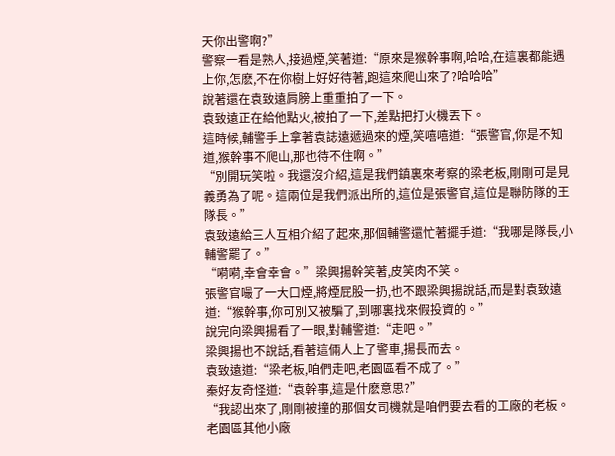天你出警啊?”
警察一看是熟人,接過煙,笑著道:“原來是猴幹事啊,哈哈,在這裏都能遇上你,怎麽,不在你樹上好好待著,跑這來爬山來了?哈哈哈”
說著還在袁致遠肩膀上重重拍了一下。
袁致遠正在給他點火,被拍了一下,差點把打火機丟下。
這時候,輔警手上拿著袁誌遠遞過來的煙,笑嘻嘻道:“張警官,你是不知道,猴幹事不爬山,那也待不住啊。”
“別開玩笑啦。我還沒介紹,這是我們鎮裏來考察的梁老板,剛剛可是見義勇為了呢。這兩位是我們派出所的,這位是張警官,這位是聯防隊的王隊長。”
袁致遠給三人互相介紹了起來,那個輔警還忙著擺手道:“我哪是隊長,小輔警罷了。”
“嗬嗬,幸會幸會。”梁興揚幹笑著,皮笑肉不笑。
張警官嘬了一大口煙,將煙屁股一扔,也不跟梁興揚說話,而是對袁致遠道:“猴幹事,你可別又被騙了,到哪裏找來假投資的。”
說完向梁興揚看了一眼,對輔警道:“走吧。”
梁興揚也不說話,看著這倆人上了警車,揚長而去。
袁致遠道:“梁老板,咱們走吧,老園區看不成了。”
秦好友奇怪道:“袁幹事,這是什麽意思?”
“我認出來了,剛剛被撞的那個女司機就是咱們要去看的工廠的老板。老園區其他小廠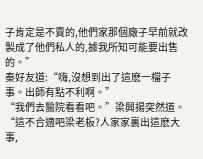子肯定是不賣的,他們家那個廠子早前就改製成了他們私人的,據我所知可能要出售的。”
秦好友道:“嗨,沒想到出了這麽一檔子事。出師有點不利啊。”
“我們去醫院看看吧。”梁興揚突然道。
“這不合適吧梁老板?人家家裏出這麽大事,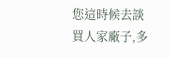您這時候去談買人家廠子,多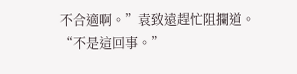不合適啊。”袁致遠趕忙阻攔道。
“不是這回事。”